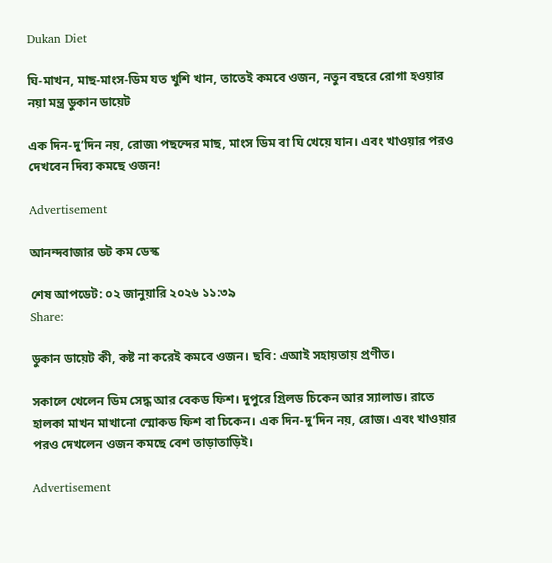Dukan Diet

ঘি-মাখন, মাছ-মাংস-ডিম যত খুশি খান, তাতেই কমবে ওজন, নতুন বছরে রোগা হওয়ার নয়া মন্ত্র ডুকান ডায়েট

এক দিন-দু’দিন নয়, রোজ৷ পছন্দের মাছ, মাংস ডিম বা ঘি খেয়ে যান। এবং খাওয়ার পরও দেখবেন দিব্য কমছে ওজন!

Advertisement

আনন্দবাজার ডট কম ডেস্ক

শেষ আপডেট: ০২ জানুয়ারি ২০২৬ ১১:৩৯
Share:

ডুকান ডায়েট কী, কষ্ট না করেই কমবে ওজন। ছবি: এআই সহায়তায় প্রণীত।

সকালে খেলেন ডিম সেদ্ধ আর বেকড ফিশ। দুপুরে গ্রিলড চিকেন আর স্যালাড। রাতে হালকা মাখন মাখানো স্মোকড ফিশ বা চিকেন। এক দিন-দু’দিন নয়, রোজ। এবং খাওয়ার পরও দেখলেন ওজন কমছে বেশ তাড়াতাড়িই।

Advertisement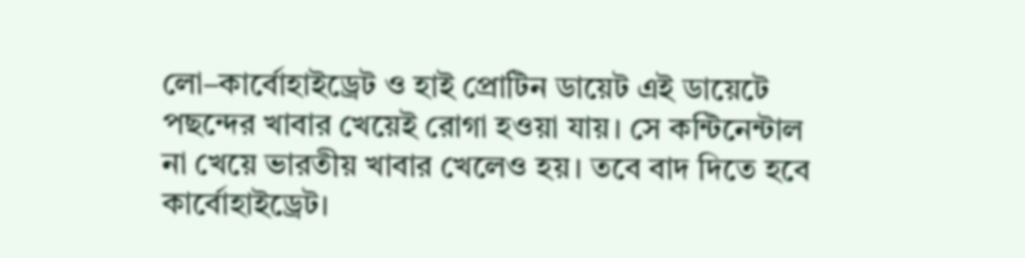লো–কার্বোহাইড্রেট ও হাই প্রোটিন ডায়েট এই ডায়েটে পছন্দের খাবার খেয়েই রোগা হওয়া যায়। সে কন্টিনেন্টাল না খেয়ে ভারতীয় খাবার খেলেও হয়। তবে বাদ দিতে হবে কার্বোহাইড্রেট।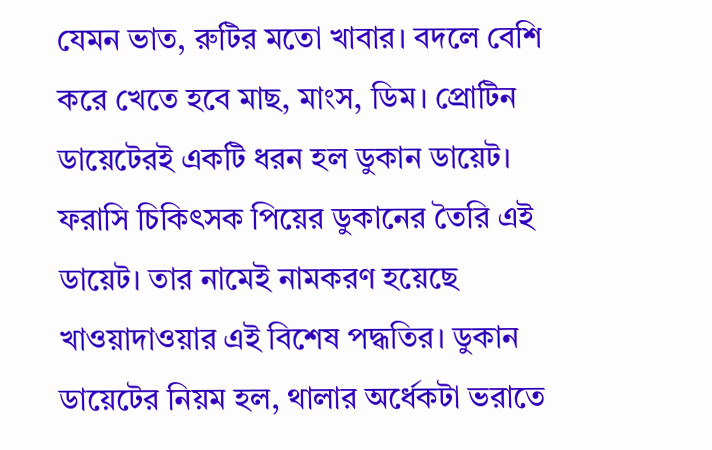যেমন ভাত, রুটির মতো খাবার। বদলে বেশি করে খেতে হবে মাছ, মাংস, ডিম। প্রোটিন ডায়েটেরই একটি ধরন হল ডুকান ডায়েট। ফরাসি চিকিৎসক পিয়ের ডুকানের তৈরি এই ডায়েট। তার নামেই নামকরণ হয়েছে খাওয়াদাওয়ার এই বিশেষ পদ্ধতির। ডুকান ডায়েটের নিয়ম হল, থালার অর্ধেকটা ভরাতে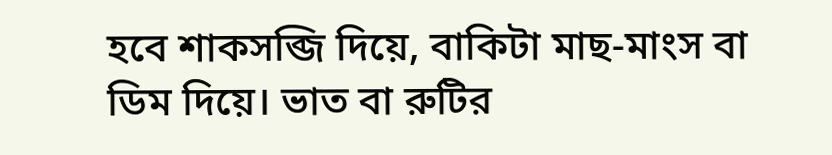হবে শাকসব্জি দিয়ে, বাকিটা মাছ-মাংস বা ডিম দিয়ে। ভাত বা রুটির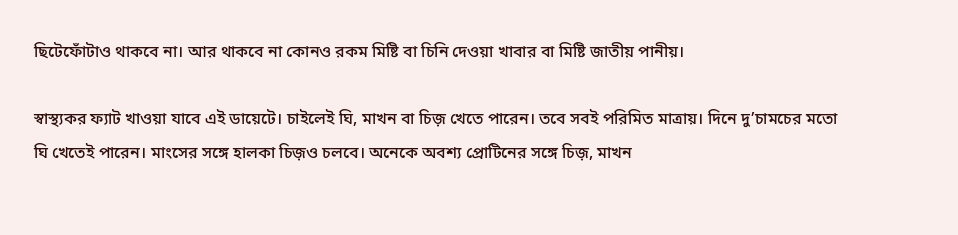ছিটেফোঁটাও থাকবে না। আর থাকবে না কোনও রকম মিষ্টি বা চিনি দেওয়া খাবার বা মিষ্টি জাতীয় পানীয়।

স্বাস্থ্যকর ফ্যাট খাওয়া যাবে এই ডায়েটে। চাইলেই ঘি, মাখন বা চিজ় খেতে পারেন। তবে সবই পরিমিত মাত্রায়। দিনে দু’চামচের মতো ঘি খেতেই পারেন। মাংসের সঙ্গে হালকা চিজ়ও চলবে। অনেকে অবশ্য প্রোটিনের সঙ্গে চিজ়, মাখন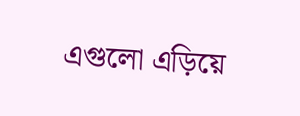এগুলো এড়িয়ে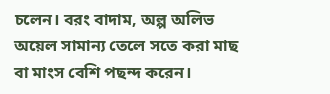চলেন। বরং বাদাম, অল্প অলিভ অয়েল সামান্য তেলে সতে করা মাছ বা মাংস বেশি পছন্দ করেন।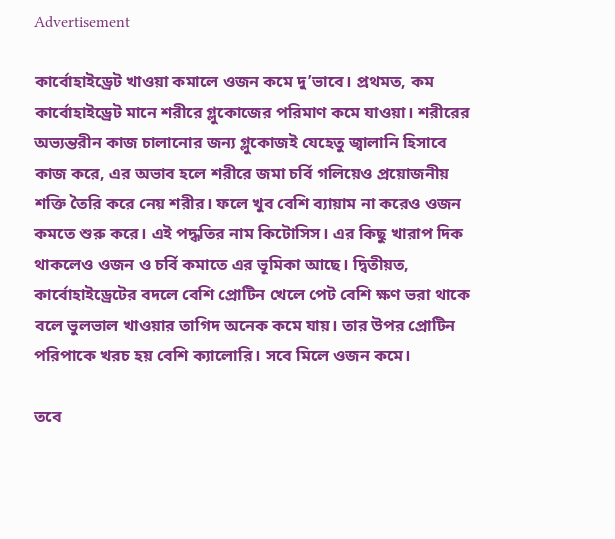Advertisement

কার্বোহাইড্রেট খাওয়া কমালে ওজন কমে দু’ভাবে। প্রথমত, কম কার্বোহাইড্রেট মানে শরীরে গ্লুকোজের পরিমাণ কমে যাওয়া। শরীরের অভ্যন্তরীন কাজ চালানোর জন্য গ্লুকোজই যেহেতু জ্বালানি হিসাবে কাজ করে, এর অভাব হলে শরীরে জমা চর্বি গলিয়েও প্রয়োজনীয় শক্তি তৈরি করে নেয় শরীর। ফলে খুব বেশি ব্যায়াম না করেও ওজন কমতে শুরু করে। এই পদ্ধতির নাম কিটোসিস। এর কিছু খারাপ দিক থাকলেও ওজন ও চর্বি কমাতে এর ভূমিকা আছে। দ্বিতীয়ত, কার্বোহাইড্রেটের বদলে বেশি প্রোটিন খেলে পেট বেশি ক্ষণ ভরা থাকে বলে ভুলভাল খাওয়ার তাগিদ অনেক কমে যায়। তার উপর প্রোটিন পরিপাকে খরচ হয় বেশি ক্যালোরি। সবে মিলে ওজন কমে।

তবে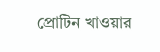প্রোটিন খাওয়ার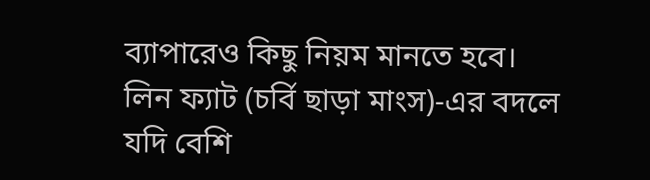ব্যাপারেও কিছু নিয়ম মানতে হবে। লিন ফ্যাট (চর্বি ছাড়া মাংস)-এর বদলে যদি বেশি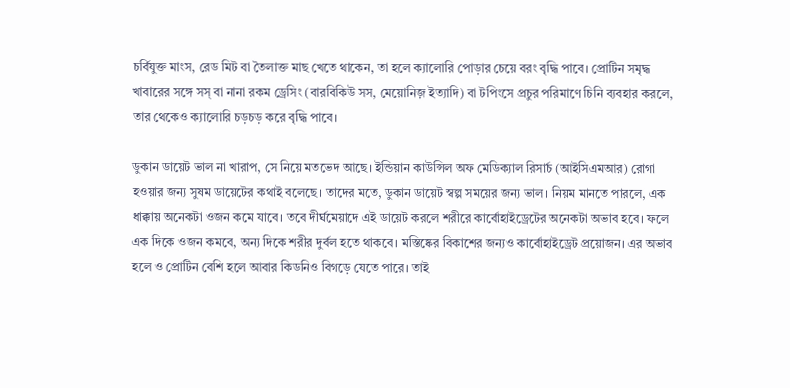চর্বিযুক্ত মাংস, রেড মিট বা তৈলাক্ত মাছ খেতে থাকেন, তা হলে ক্যালোরি পোড়ার চেয়ে বরং বৃদ্ধি পাবে। প্রোটিন সমৃদ্ধ খাবারের সঙ্গে সস্ বা নানা রকম ড্রেসিং (বারবিকিউ সস, মেয়োনিজ় ইত্যাদি) বা টপিংসে প্রচুর পরিমাণে চিনি ব্যবহার করলে, তার থেকেও ক্যালোরি চড়চড় করে বৃদ্ধি পাবে।

ডুকান ডায়েট ভাল না খারাপ, সে নিয়ে মতভেদ আছে। ইন্ডিয়ান কাউন্সিল অফ মেডিক্যাল রিসার্চ (আইসিএমআর) রোগা হওয়ার জন্য সুষম ডায়েটের কথাই বলেছে। তাদের মতে, ডুকান ডায়েট স্বল্প সময়ের জন্য ভাল। নিয়ম মানতে পারলে, এক ধাক্কায় অনেকটা ওজন কমে যাবে। তবে দীর্ঘমেয়াদে এই ডায়েট করলে শরীরে কার্বোহাইড্রেটের অনেকটা অভাব হবে। ফলে এক দিকে ওজন কমবে, অন্য দিকে শরীর দুর্বল হতে থাকবে। মস্তিষ্কের বিকাশের জন্যও কার্বোহাইড্রেট প্রয়োজন। এর অভাব হলে ও প্রোটিন বেশি হলে আবার কিডনিও বিগড়ে যেতে পারে। তাই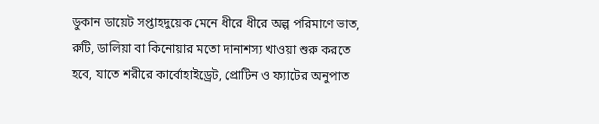ডুকান ডায়েট সপ্তাহদুয়েক মেনে ধীরে ধীরে অল্প পরিমাণে ভাত, রুটি, ডালিয়া বা কিনোয়ার মতো দানাশস্য খাওয়া শুরু করতে হবে, যাতে শরীরে কার্বোহাইড্রেট, প্রোটিন ও ফ্যাটের অনুপাত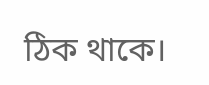ঠিক থাকে।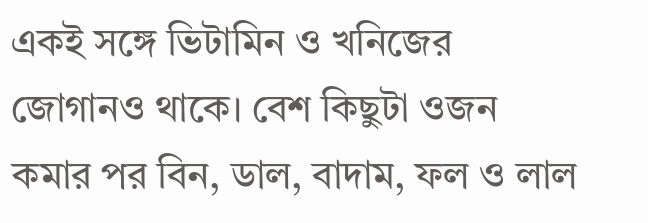একই সঙ্গে ভিটামিন ও খনিজের জোগানও থাকে। বেশ কিছুটা ওজন কমার পর বিন, ডাল, বাদাম, ফল ও লাল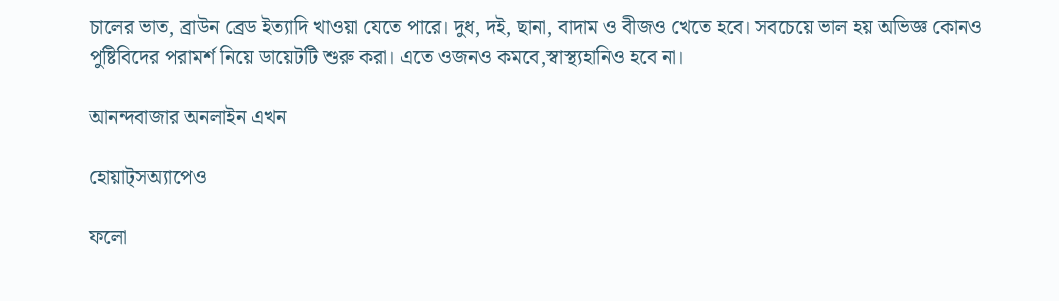চালের ভাত, ব্রাউন ব্রেড ইত্যাদি খাওয়া যেতে পারে। দুধ, দই, ছানা, বাদাম ও বীজও খেতে হবে। সবচেয়ে ভাল হয় অভিজ্ঞ কোনও পুষ্টিবিদের পরামর্শ নিয়ে ডায়েটটি শুরু করা। এতে ওজনও কমবে,স্বাস্থ্যহানিও হবে না।

আনন্দবাজার অনলাইন এখন

হোয়াট্‌সঅ্যাপেও

ফলো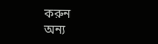করুন
অন্য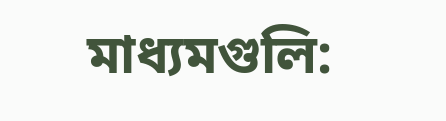মাধ্যমগুলি: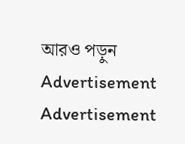আরও পড়ুন
Advertisement
Advertisement